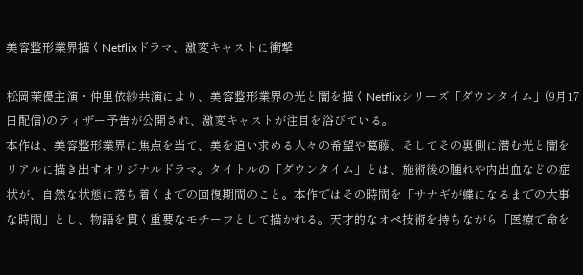美容整形業界描くNetflixドラマ、激変キャストに衝撃

松岡茉優主演・仲里依紗共演により、美容整形業界の光と闇を描くNetflixシリーズ「ダウンタイム」(9月17日配信)のティザー予告が公開され、激変キャストが注目を浴びている。
本作は、美容整形業界に焦点を当て、美を追い求める人々の希望や葛藤、そしてその裏側に潜む光と闇をリアルに描き出すオリジナルドラマ。タイトルの「ダウンタイム」とは、施術後の腫れや内出血などの症状が、自然な状態に落ち着くまでの回復期間のこと。本作ではその時間を「サナギが蝶になるまでの大事な時間」とし、物語を貫く重要なモチーフとして描かれる。天才的なオペ技術を持ちながら「医療で命を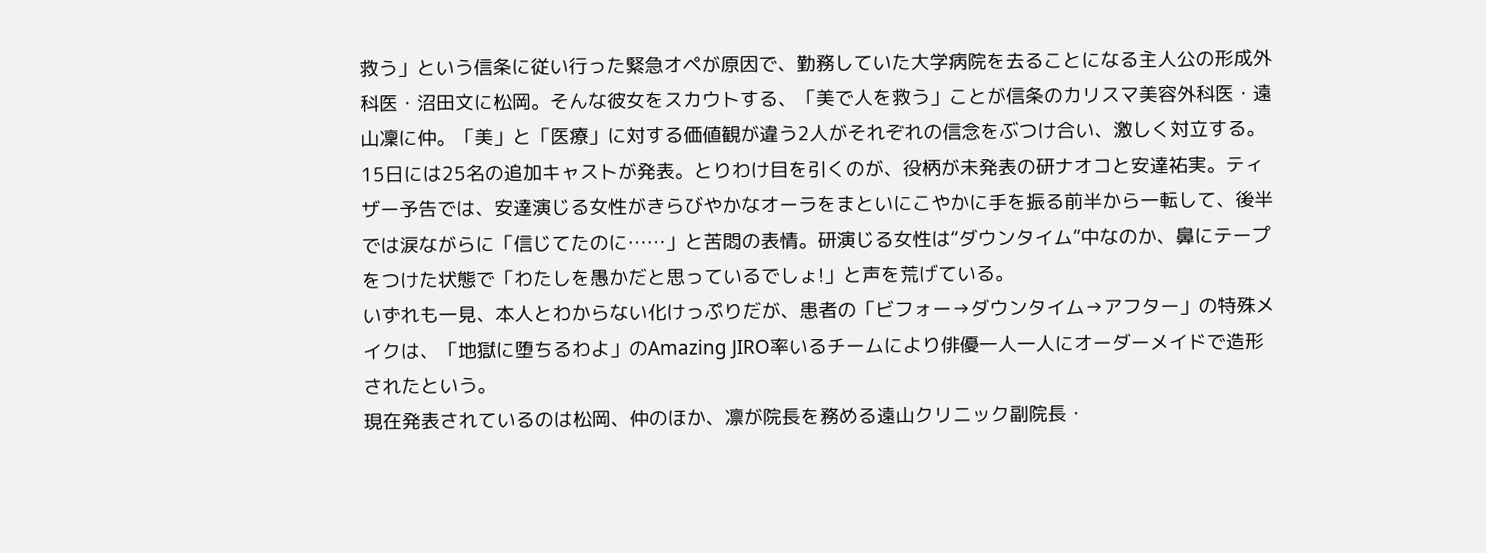救う」という信条に従い行った緊急オペが原因で、勤務していた大学病院を去ることになる主人公の形成外科医・沼田文に松岡。そんな彼女をスカウトする、「美で人を救う」ことが信条のカリスマ美容外科医・遠山凜に仲。「美」と「医療」に対する価値観が違う2人がそれぞれの信念をぶつけ合い、激しく対立する。
15日には25名の追加キャストが発表。とりわけ目を引くのが、役柄が未発表の研ナオコと安達祐実。ティザー予告では、安達演じる女性がきらびやかなオーラをまといにこやかに手を振る前半から一転して、後半では涙ながらに「信じてたのに……」と苦悶の表情。研演じる女性は“ダウンタイム”中なのか、鼻にテープをつけた状態で「わたしを愚かだと思っているでしょ!」と声を荒げている。
いずれも一見、本人とわからない化けっぷりだが、患者の「ビフォー→ダウンタイム→アフター」の特殊メイクは、「地獄に堕ちるわよ」のAmazing JIRO率いるチームにより俳優一人一人にオーダーメイドで造形されたという。
現在発表されているのは松岡、仲のほか、凛が院長を務める遠山クリニック副院長・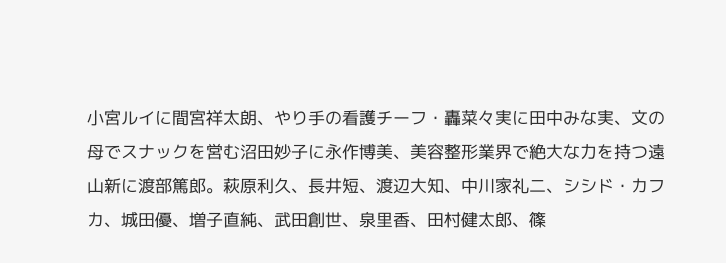小宮ルイに間宮祥太朗、やり手の看護チーフ・轟菜々実に田中みな実、文の母でスナックを営む沼田妙子に永作博美、美容整形業界で絶大な力を持つ遠山新に渡部篤郎。萩原利久、長井短、渡辺大知、中川家礼二、シシド・カフカ、城田優、増子直純、武田創世、泉里香、田村健太郎、篠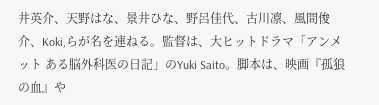井英介、天野はな、景井ひな、野呂佳代、古川凛、風間俊介、Koki,らが名を連ねる。監督は、大ヒットドラマ「アンメット ある脳外科医の日記」のYuki Saito。脚本は、映画『孤狼の血』や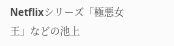Netflixシリーズ「極悪女王」などの池上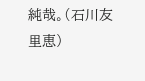純哉。(石川友里恵)